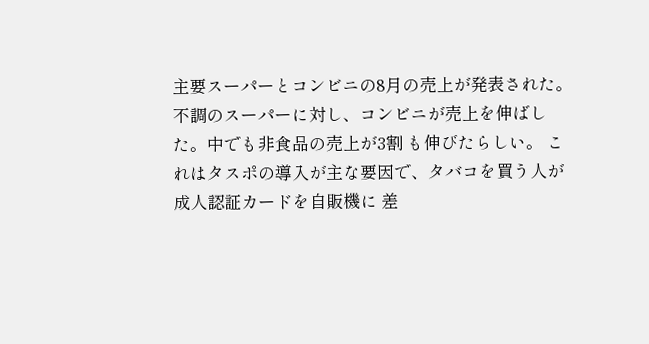主要スーパーとコンビニの8月の売上が発表された。 不調のスーパーに対し、コンビニが売上を伸ばした。中でも非食品の売上が3割 も伸びたらしい。 これはタスポの導入が主な要因で、タバコを買う人が成人認証カードを自販機に 差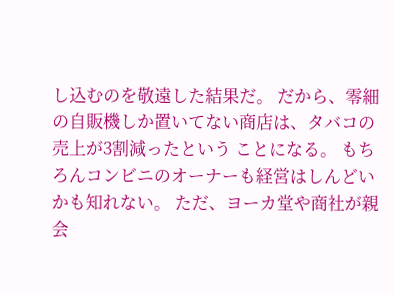し込むのを敬遠した結果だ。 だから、零細の自販機しか置いてない商店は、タバコの売上が3割減ったという ことになる。 もちろんコンビニのオーナーも経営はしんどいかも知れない。 ただ、ヨーカ堂や商社が親会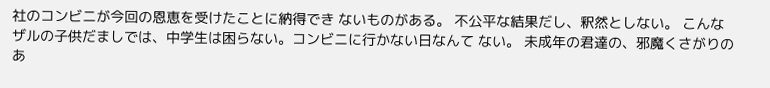社のコンビニが今回の恩恵を受けたことに納得でき ないものがある。 不公平な結果だし、釈然としない。 こんなザルの子供だましでは、中学生は困らない。コンビニに行かない日なんて ない。 未成年の君達の、邪魔くさがりのあ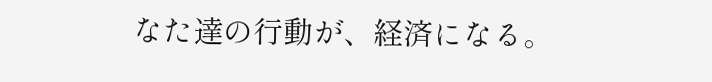なた達の行動が、経済になる。